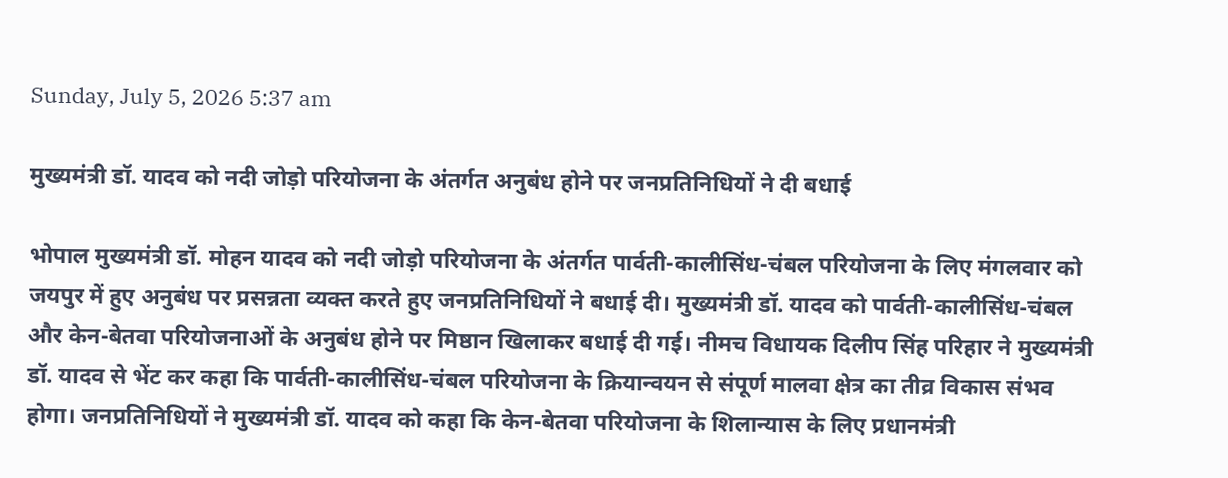Sunday, July 5, 2026 5:37 am

मुख्यमंत्री डॉ. यादव को नदी जोड़ो परियोजना के अंतर्गत अनुबंध होने पर जनप्रतिनिधियों ने दी बधाई

भोपाल मुख्यमंत्री डॉ. मोहन यादव को नदी जोड़ो परियोजना के अंतर्गत पार्वती-कालीसिंध-चंबल परियोजना के लिए मंगलवार को जयपुर में हुए अनुबंध पर प्रसन्नता व्यक्त करते हुए जनप्रतिनिधियों ने बधाई दी। मुख्यमंत्री डॉ. यादव को पार्वती-कालीसिंध-चंबल और केन-बेतवा परियोजनाओं के अनुबंध होने पर मिष्ठान खिलाकर बधाई दी गई। नीमच विधायक दिलीप सिंह परिहार ने मुख्यमंत्री डॉ. यादव से भेंट कर कहा कि पार्वती-कालीसिंध-चंबल परियोजना के क्रियान्वयन से संपूर्ण मालवा क्षेत्र का तीव्र विकास संभव होगा। जनप्रतिनिधियों ने मुख्यमंत्री डॉ. यादव को कहा कि केन-बेतवा परियोजना के शिलान्यास के लिए प्रधानमंत्री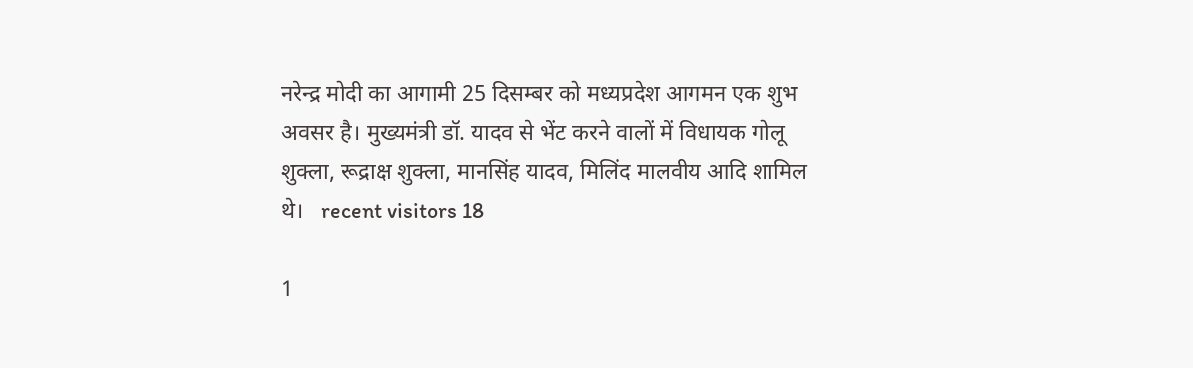नरेन्द्र मोदी का आगामी 25 दिसम्बर को मध्यप्रदेश आगमन एक शुभ अवसर है। मुख्यमंत्री डॉ. यादव से भेंट करने वालों में विधायक गोलू शुक्ला, रूद्राक्ष शुक्ला, मानसिंह यादव, मिलिंद मालवीय आदि शामिल थे।   recent visitors 18

1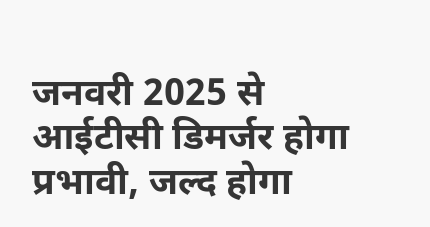जनवरी 2025 से आईटीसी डिमर्जर होगा प्रभावी, जल्द होगा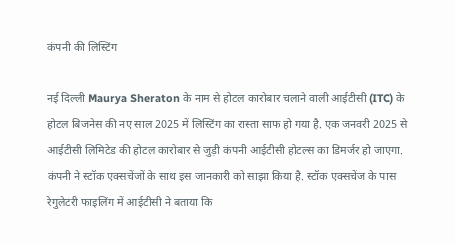कंपनी की लिस्टिंग

नई दिल्ली Maurya Sheraton के नाम से होटल कारोबार चलाने वाली आईटीसी (ITC) के होटल बिजनेस की नए साल 2025 में लिस्टिंग का रास्ता साफ हो गया है. एक जनवरी 2025 से आईटीसी लिमिटेड की होटल कारोबार से जुड़ी कंपनी आईटीसी होटल्स का डिमर्जर हो जाएगा. कंपनी ने स्टॉक एक्सचेंजों के साथ इस जानकारी को साझा किया है. स्टॉक एक्सचेंज के पास रेगुलेटरी फाइलिंग में आईटीसी ने बताया कि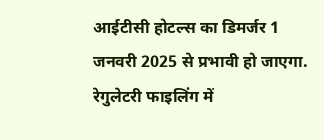आईटीसी होटल्स का डिमर्जर 1 जनवरी 2025 से प्रभावी हो जाएगा. रेगुलेटरी फाइलिंग में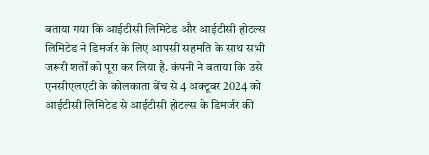बताया गया कि आईटीसी लिमिटेड और आईटीसी होटल्स लिमिटेड ने डिमर्जर के लिए आपसी सहमति के साथ सभी जरूरी शर्तों को पूरा कर लिया है. कंपनी ने बताया कि उसे एनसीएलएटी के कोलकाता बेंच से 4 अक्टूबर 2024 को आईटीसी लिमिटेड से आईटीसी होटल्स के डिमर्जर की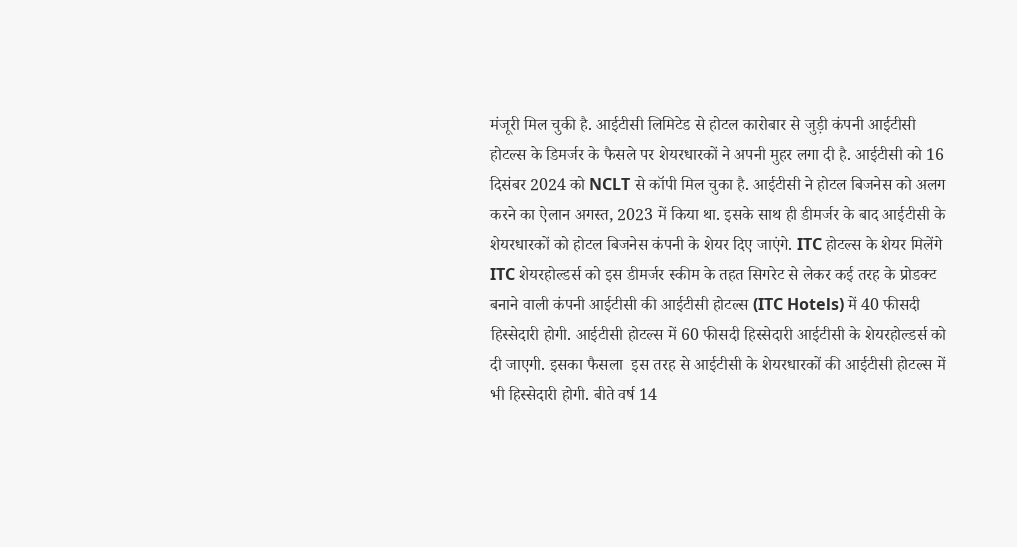मंजूरी मिल चुकी है. आईटीसी लिमिटेड से होटल कारोबार से जुड़ी कंपनी आईटीसी होटल्स के डिमर्जर के फैसले पर शेयरधारकों ने अपनी मुहर लगा दी है. आईटीसी को 16 दिसंबर 2024 को NCLT से कॉपी मिल चुका है. आईटीसी ने होटल बिजनेस को अलग करने का ऐलान अगस्त, 2023 में किया था. इसके साथ ही डीमर्जर के बाद आईटीसी के शेयरधारकों को होटल बिजनेस कंपनी के शेयर दिए जाएंगे. ITC होटल्स के शेयर मिलेंगे ITC शेयरहोल्डर्स को इस डीमर्जर स्कीम के तहत सिगरेट से लेकर कई तरह के प्रोडक्ट बनाने वाली कंपनी आईटीसी की आईटीसी होटल्स (ITC Hotels) में 40 फीसदी हिस्सेदारी होगी. आईटीसी होटल्स में 60 फीसदी हिस्सेदारी आईटीसी के शेयरहोल्डर्स को दी जाएगी. इसका फैसला  इस तरह से आईटीसी के शेयरधारकों की आईटीसी होटल्स में भी हिस्सेदारी होगी. बीते वर्ष 14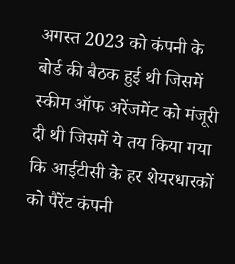अगस्त 2023 को कंपनी के बोर्ड की बैठक हुई थी जिसमें स्कीम ऑफ अरेंजमेंट को मंजूरी दी थी जिसमें ये तय किया गया कि आईटीसी के हर शेयरधारकों को पैरेंट कंपनी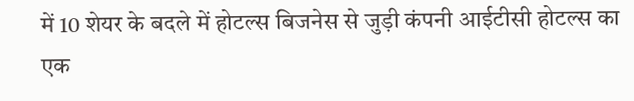में 10 शेयर के बदले में होटल्स बिजनेस से जुड़ी कंपनी आईटीसी होटल्स का एक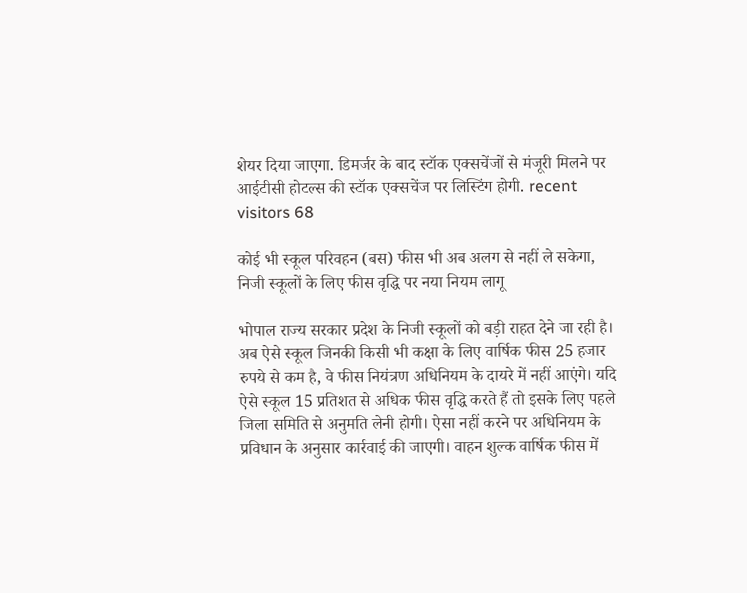शेयर दिया जाएगा. डिमर्जर के बाद स्टॉक एक्सचेंजों से मंजूरी मिलने पर आईटीसी होटल्स की स्टॉक एक्सचेंज पर लिस्टिंग होगी. recent visitors 68

कोई भी स्कूल परिवहन (बस) फीस भी अब अलग से नहीं ले सकेगा, निजी स्कूलों के लिए फीस वृद्धि पर नया नियम लागू

भोपाल राज्य सरकार प्रदेश के निजी स्कूलों को बड़ी राहत देने जा रही है। अब ऐसे स्कूल जिनकी किसी भी कक्षा के लिए वार्षिक फीस 25 हजार रुपये से कम है, वे फीस नियंत्रण अधिनियम के दायरे में नहीं आएंगे। यदि ऐसे स्कूल 15 प्रतिशत से अधिक फीस वृद्धि करते हैं तो इसके लिए पहले जिला समिति से अनुमति लेनी होगी। ऐसा नहीं करने पर अधिनियम के प्रविधान के अनुसार कार्रवाई की जाएगी। वाहन शुल्क वार्षिक फीस में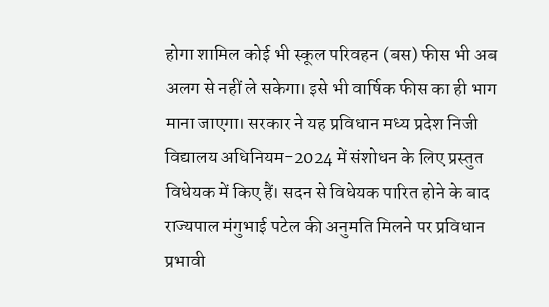होगा शामिल कोई भी स्कूल परिवहन (बस) फीस भी अब अलग से नहीं ले सकेगा। इसे भी वार्षिक फीस का ही भाग माना जाएगा। सरकार ने यह प्रविधान मध्य प्रदेश निजी विद्यालय अधिनियम-2024 में संशोधन के लिए प्रस्तुत विधेयक में किए हैं। सदन से विधेयक पारित होने के बाद राज्यपाल मंगुभाई पटेल की अनुमति मिलने पर प्रविधान प्रभावी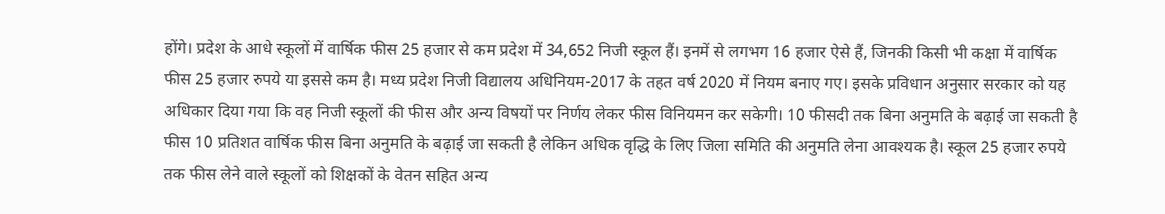होंगे। प्रदेश के आधे स्कूलों में वार्षिक फीस 25 हजार से कम प्रदेश में 34,652 निजी स्कूल हैं। इनमें से लगभग 16 हजार ऐसे हैं, जिनकी किसी भी कक्षा में वार्षिक फीस 25 हजार रुपये या इससे कम है। मध्य प्रदेश निजी विद्यालय अधिनियम-2017 के तहत वर्ष 2020 में नियम बनाए गए। इसके प्रविधान अनुसार सरकार को यह अधिकार दिया गया कि वह निजी स्कूलों की फीस और अन्य विषयों पर निर्णय लेकर फीस विनियमन कर सकेगी। 10 फीसदी तक बिना अनुमति के बढ़ाई जा सकती है फीस 10 प्रतिशत वार्षिक फीस बिना अनुमति के बढ़ाई जा सकती है लेकिन अधिक वृद्धि के लिए जिला समिति की अनुमति लेना आवश्यक है। स्कूल 25 हजार रुपये तक फीस लेने वाले स्कूलों को शिक्षकों के वेतन सहित अन्य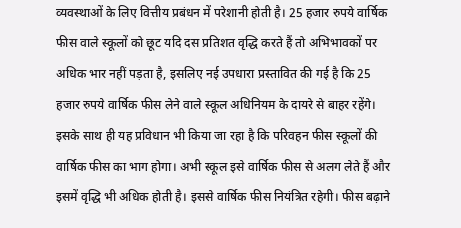व्यवस्थाओं के लिए वित्तीय प्रबंधन में परेशानी होती है। 25 हजार रुपये वार्षिक फीस वाले स्कूलों को छूट यदि दस प्रतिशत वृद्धि करते हैं तो अभिभावकों पर अधिक भार नहीं पड़ता है, इसलिए नई उपधारा प्रस्तावित की गई है कि 25 हजार रुपये वार्षिक फीस लेने वाले स्कूल अधिनियम के दायरे से बाहर रहेंगे। इसके साथ ही यह प्रविधान भी किया जा रहा है कि परिवहन फीस स्कूलों की वार्षिक फीस का भाग होगा। अभी स्कूल इसे वार्षिक फीस से अलग लेते हैं और इसमें वृद्धि भी अधिक होती है। इससे वार्षिक फीस नियंत्रित रहेगी। फीस बढ़ाने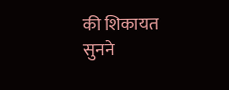की शिकायत सुनने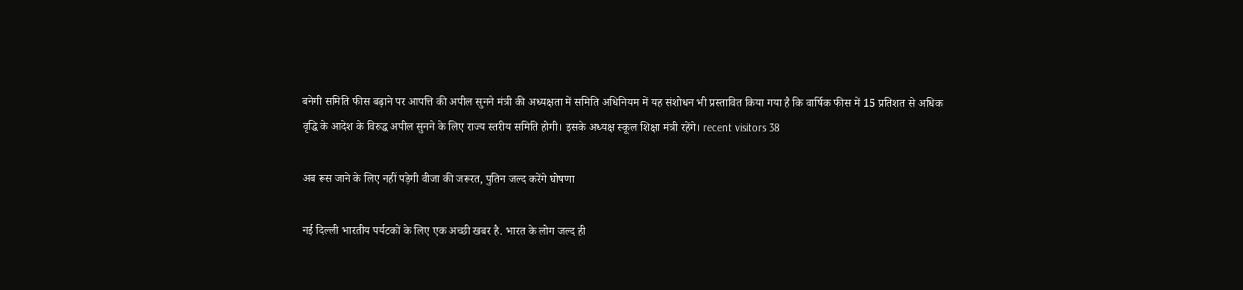बनेगी समिति फीस बढ़ाने पर आपत्ति की अपील सुनने मंत्री की अध्यक्षता में समिति अधिनियम में यह संशोधन भी प्रस्तावित किया गया है कि वार्षिक फीस में 15 प्रतिशत से अधिक वृद्धि के आदेश के विरुद्ध अपील सुनने के लिए राज्य स्तरीय समिति होगी। इसके अध्यक्ष स्कूल शिक्षा मंत्री रहेंगे। recent visitors 38

अब रूस जाने के लिए नहीं पड़ेगी वीजा की जरूरत, पुतिन जल्द करेंगे घोषणा

नई दिल्ली भारतीय पर्यटकों के लिए एक अच्छी खबर है. भारत के लोग जल्द ही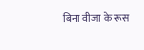बिना वीजा के रूस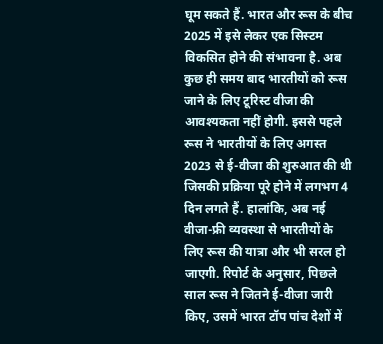घूम सकते हैं. भारत और रूस के बीच 2025 में इसे लेकर एक सिस्टम विकसित होने की संभावना है. अब कुछ ही समय बाद भारतीयों को रूस जाने के लिए टूरिस्ट वीजा की आवश्यकता नहीं होगी. इससे पहले रूस ने भारतीयों के लिए अगस्त 2023 से ई-वीजा की शुरुआत की थी जिसकी प्रक्रिया पूरे होने में लगभग 4 दिन लगते हैं. हालांकि, अब नई वीजा-फ्री व्यवस्था से भारतीयों के लिए रूस की यात्रा और भी सरल हो जाएगी. रिपोर्ट के अनुसार, पिछले साल रूस ने जितने ई-वीजा जारी किए, उसमें भारत टॉप पांच देशों में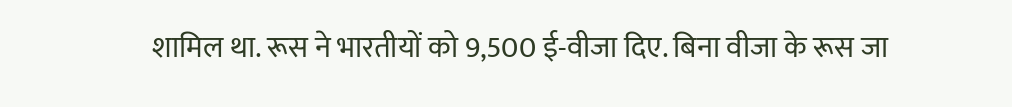शामिल था. रूस ने भारतीयों को 9,500 ई-वीजा दिए. बिना वीजा के रूस जा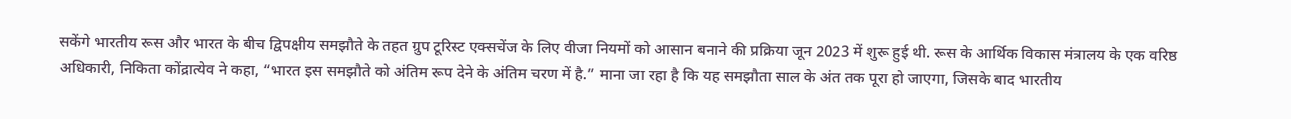सकेंगे भारतीय रूस और भारत के बीच द्विपक्षीय समझौते के तहत ग्रुप टूरिस्ट एक्सचेंज के लिए वीजा नियमों को आसान बनाने की प्रक्रिया जून 2023 में शुरू हुई थी. रूस के आर्थिक विकास मंत्रालय के एक वरिष्ठ अधिकारी, निकिता कोंद्रात्येव ने कहा, “भारत इस समझौते को अंतिम रूप देने के अंतिम चरण में है.” माना जा रहा है कि यह समझौता साल के अंत तक पूरा हो जाएगा, जिसके बाद भारतीय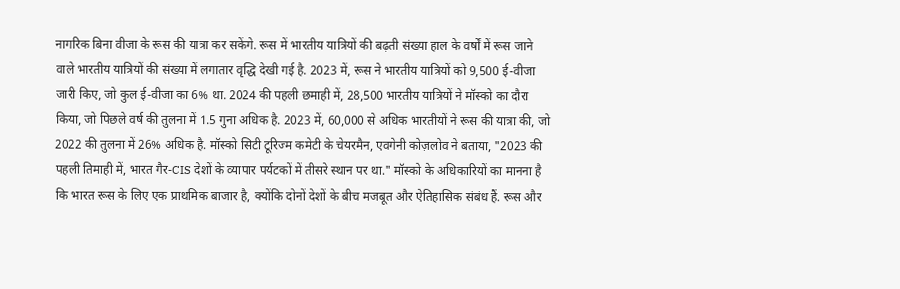नागरिक बिना वीजा के रूस की यात्रा कर सकेंगे. रूस में भारतीय यात्रियों की बढ़ती संख्या हाल के वर्षों में रूस जाने वाले भारतीय यात्रियों की संख्या में लगातार वृद्धि देखी गई है. 2023 में, रूस ने भारतीय यात्रियों को 9,500 ई-वीजा जारी किए, जो कुल ई-वीजा का 6% था. 2024 की पहली छमाही में, 28,500 भारतीय यात्रियों ने मॉस्को का दौरा किया, जो पिछले वर्ष की तुलना में 1.5 गुना अधिक है. 2023 में, 60,000 से अधिक भारतीयों ने रूस की यात्रा की, जो 2022 की तुलना में 26% अधिक है. मॉस्को सिटी टूरिज्म कमेटी के चेयरमैन, एवगेनी कोज़लोव ने बताया, "2023 की पहली तिमाही में, भारत गैर-CIS देशों के व्यापार पर्यटकों में तीसरे स्थान पर था." मॉस्को के अधिकारियों का मानना है कि भारत रूस के लिए एक प्राथमिक बाजार है, क्योंकि दोनों देशों के बीच मजबूत और ऐतिहासिक संबंध हैं. रूस और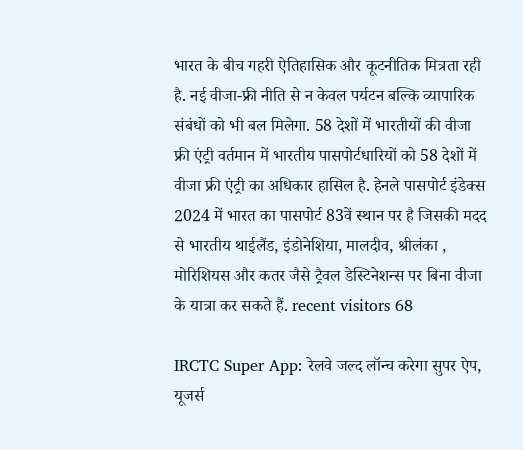भारत के बीच गहरी ऐतिहासिक और कूटनीतिक मित्रता रही है. नई वीजा-फ्री नीति से न केवल पर्यटन बल्कि व्यापारिक संबंधों को भी बल मिलेगा. 58 देशों में भारतीयों की वीजा फ्री एंट्री वर्तमान में भारतीय पासपोर्टधारियों को 58 देशों में वीजा फ्री एंट्री का अधिकार हासिल है. हेनले पासपोर्ट इंडेक्स 2024 में भारत का पासपोर्ट 83वें स्थान पर है जिसकी मदद से भारतीय थाईलैंड, इंडोनेशिया, मालदीव, श्रीलंका , मोरिशियस और कतर जैसे ट्रैवल डेस्टिनेशन्स पर बिना वीजा के यात्रा कर सकते हैं. recent visitors 68

IRCTC Super App: रेलवे जल्द लॉन्च करेगा सुपर ऐप, यूजर्स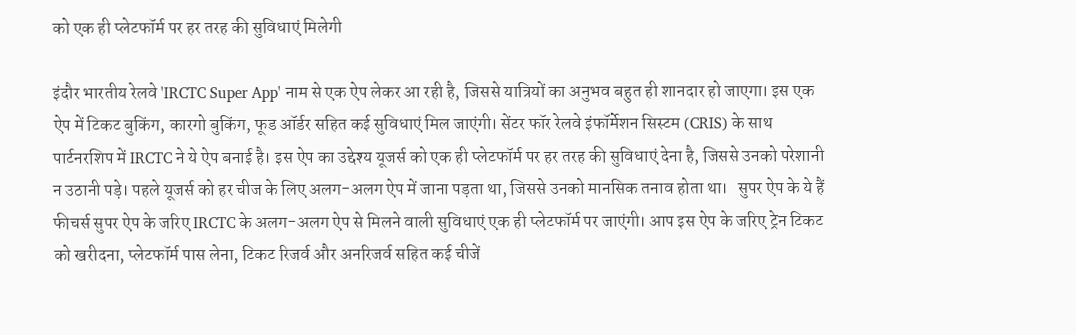को एक ही प्लेटफॉर्म पर हर तरह की सुविधाएं मिलेगी

इंदौर भारतीय रेलवे 'IRCTC Super App' नाम से एक ऐप लेकर आ रही है, जिससे यात्रियों का अनुभव बहुत ही शानदार हो जाएगा। इस एक ऐप में टिकट बुकिंग, कारगो बुकिंग, फूड ऑर्डर सहित कई सुविधाएं मिल जाएंगी। सेंटर फॉर रेलवे इंफॉर्मेशन सिस्टम (CRIS) के साथ पार्टनरशिप में IRCTC ने ये ऐप बनाई है। इस ऐप का उद्देश्य यूजर्स को एक ही प्लेटफॉर्म पर हर तरह की सुविधाएं देना है, जिससे उनको परेशानी न उठानी पड़े। पहले यूजर्स को हर चीज के लिए अलग-अलग ऐप में जाना पड़ता था, जिससे उनको मानसिक तनाव होता था।   सुपर ऐप के ये हैं फीचर्स सुपर ऐप के जरिए IRCTC के अलग-अलग ऐप से मिलने वाली सुविधाएं एक ही प्लेटफॉर्म पर जाएंगी। आप इस ऐप के जरिए ट्रेन टिकट को खरीदना, प्लेटफॉर्म पास लेना, टिकट रिजर्व और अनरिजर्व सहित कई चीजें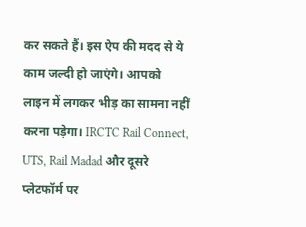कर सकते हैं। इस ऐप की मदद से ये काम जल्दी हो जाएंगे। आपको लाइन में लगकर भीड़ का सामना नहीं करना पड़ेगा। IRCTC Rail Connect, UTS, Rail Madad और दूसरे प्लेटफॉर्म पर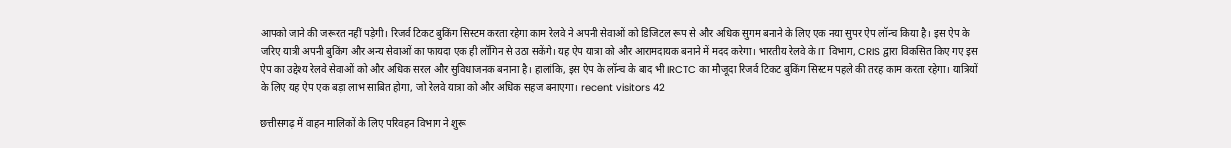आपको जाने की जरूरत नहीं पड़ेगी। रिजर्व टिकट बुकिंग सिस्टम करता रहेगा काम रेलवे ने अपनी सेवाओं को डिजिटल रूप से और अधिक सुगम बनाने के लिए एक नया सुपर ऐप लॉन्च किया है। इस ऐप के जरिए यात्री अपनी बुकिंग और अन्य सेवाओं का फायदा एक ही लॉगिन से उठा सकेंगे। यह ऐप यात्रा को और आरामदायक बनाने में मदद करेगा। भारतीय रेलवे के IT विभाग, CRIS द्वारा विकसित किए गए इस ऐप का उद्देश्य रेलवे सेवाओं को और अधिक सरल और सुविधाजनक बनाना है। हालांकि, इस ऐप के लॉन्च के बाद भी IRCTC का मौजूदा रिजर्व टिकट बुकिंग सिस्टम पहले की तरह काम करता रहेगा। यात्रियों के लिए यह ऐप एक बड़ा लाभ साबित होगा, जो रेलवे यात्रा को और अधिक सहज बनाएगा। recent visitors 42

छत्तीसगढ़ में वाहन मालिकों के लिए परिवहन विभाग ने शुरू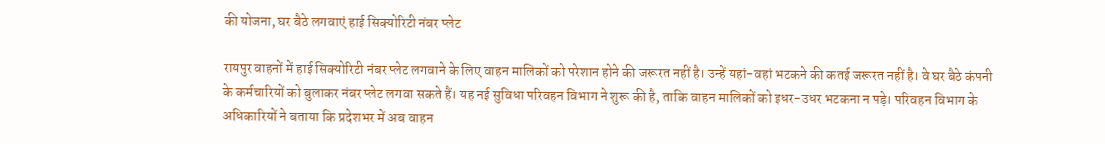की योजना, घर बैठे लगवाएं हाई सिक्योरिटी नंबर प्लेट

रायपुर वाहनों में हाई सिक्योरिटी नंबर प्लेट लगवाने के लिए वाहन मालिकों को परेशान होने की जरूरत नहीं है। उन्हें यहां-वहां भटकने की कतई जरूरत नहीं है। वे घर बैठे कंपनी के कर्मचारियों को बुलाकर नंबर प्लेट लगवा सकते हैं। यह नई सुविधा परिवहन विभाग ने शुरू की है, ताकि वाहन मालिकों को इधर-उधर भटकना न पड़े। परिवहन विभाग के अधिकारियों ने बताया कि प्रदेशभर में अब वाहन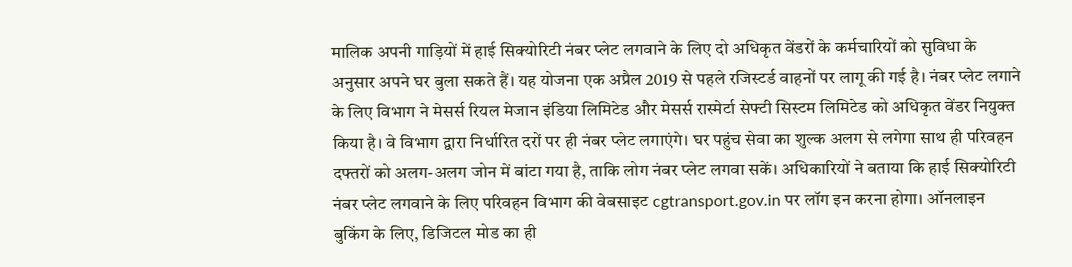मालिक अपनी गाड़ियों में हाई सिक्योरिटी नंबर प्लेट लगवाने के लिए दो अधिकृत वेंडरों के कर्मचारियों को सुविधा के अनुसार अपने घर बुला सकते हैं। यह योजना एक अप्रैल 2019 से पहले रजिस्टर्ड वाहनों पर लागू की गई है। नंबर प्लेट लगाने के लिए विभाग ने मेसर्स रियल मेजान इंडिया लिमिटेड और मेसर्स रास्मेर्टा सेफ्टी सिस्टम लिमिटेड को अधिकृत वेंडर नियुक्त किया है। वे विभाग द्वारा निर्धारित दरों पर ही नंबर प्लेट लगाएंगे। घर पहुंच सेवा का शुल्क अलग से लगेगा साथ ही परिवहन दफ्तरों को अलग-अलग जोन में बांटा गया है, ताकि लोग नंबर प्लेट लगवा सकें। अधिकारियों ने बताया कि हाई सिक्योरिटी नंबर प्लेट लगवाने के लिए परिवहन विभाग की वेबसाइट cgtransport.gov.in पर लॉग इन करना होगा। ऑनलाइन बुकिंग के लिए, डिजिटल मोड का ही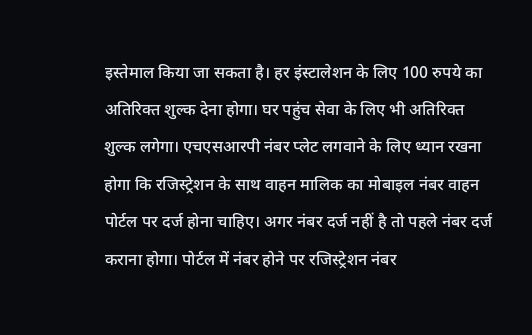इस्तेमाल किया जा सकता है। हर इंस्टालेशन के लिए 100 रुपये का अतिरिक्त शुल्क देना होगा। घर पहुंच सेवा के लिए भी अतिरिक्त शुल्क लगेगा। एचएसआरपी नंबर प्लेट लगवाने के लिए ध्यान रखना होगा कि रजिस्ट्रेशन के साथ वाहन मालिक का मोबाइल नंबर वाहन पोर्टल पर दर्ज होना चाहिए। अगर नंबर दर्ज नहीं है तो पहले नंबर दर्ज कराना होगा। पोर्टल में नंबर होने पर रजिस्ट्रेशन नंबर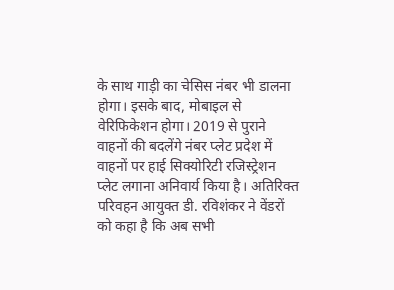के साथ गाड़ी का चेसिस नंबर भी डालना होगा। इसके बाद, मोबाइल से वेरिफिकेशन होगा। 2019 से पुराने वाहनों की बदलेंगे नंबर प्लेट प्रदेश में वाहनों पर हाई सिक्योरिटी रजिस्ट्रेशन प्लेट लगाना अनिवार्य किया है। अतिरिक्त परिवहन आयुक्त डी. रविशंकर ने वेंडरों को कहा है कि अब सभी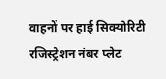वाहनों पर हाई सिक्योरिटी रजिस्ट्रेशन नंबर प्लेट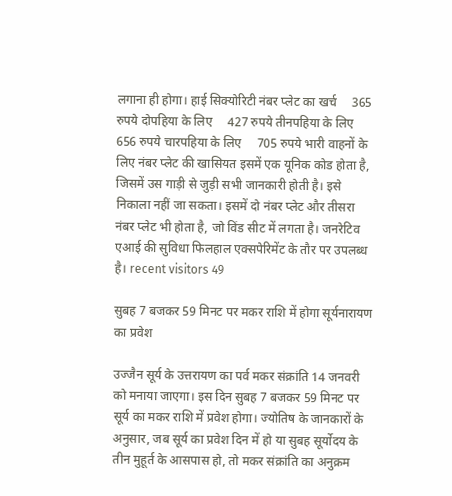लगाना ही होगा। हाई सिक्योरिटी नंबर प्लेट का खर्च     365 रुपये दोपहिया के लिए     427 रुपये तीनपहिया के लिए     656 रुपये चारपहिया के लिए     705 रुपये भारी वाहनों के लिए नंबर प्लेट की खासियत इसमें एक यूनिक कोड होता है, जिसमें उस गाड़ी से जुड़ी सभी जानकारी होती है। इसे निकाला नहीं जा सकता। इसमें दो नंबर प्लेट और तीसरा नंबर प्लेट भी होता है, जो विंड सीट में लगता है। जनरेटिव एआई की सुविधा फिलहाल एक्सपेरिमेंट के तौर पर उपलब्ध है। recent visitors 49

सुबह 7 बजकर 59 मिनट पर मकर राशि में होगा सूर्यनारायण का प्रवेश

उज्जैन सूर्य के उत्तरायण का पर्व मकर संक्रांति 14 जनवरी को मनाया जाएगा। इस दिन सुबह 7 बजकर 59 मिनट पर सूर्य का मकर राशि में प्रवेश होगा। ज्योतिष के जानकारों के अनुसार, जब सूर्य का प्रवेश दिन में हो या सुबह सूर्योदय के तीन मुहूर्त के आसपास हो, तो मकर संक्रांति का अनुक्रम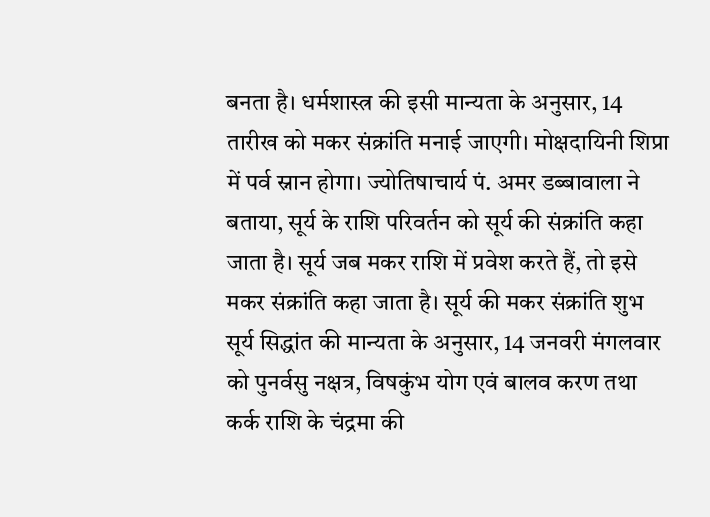बनता है। धर्मशास्त्र की इसी मान्यता के अनुसार, 14 तारीख को मकर संक्रांति मनाई जाएगी। मोक्षदायिनी शिप्रा में पर्व स्नान होगा। ज्योतिषाचार्य पं. अमर डब्बावाला ने बताया, सूर्य के राशि परिवर्तन को सूर्य की संक्रांति कहा जाता है। सूर्य जब मकर राशि में प्रवेश करते हैं, तो इसे मकर संक्रांति कहा जाता है। सूर्य की मकर संक्रांति शुभ     सूर्य सिद्धांत की मान्यता के अनुसार, 14 जनवरी मंगलवार को पुनर्वसु नक्षत्र, विषकुंभ योग एवं बालव करण तथा कर्क राशि के चंद्रमा की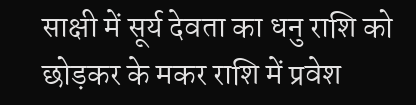साक्षी में सूर्य देवता का धनु राशि को छोड़कर के मकर राशि में प्रवेश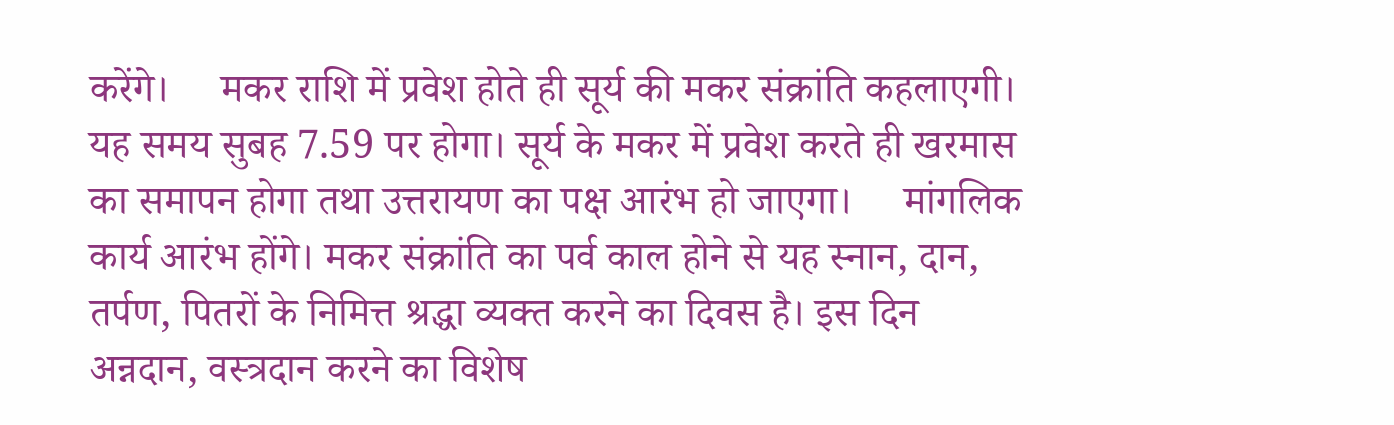करेंगे।     मकर राशि में प्रवेश होते ही सूर्य की मकर संक्रांति कहलाएगी। यह समय सुबह 7.59 पर होगा। सूर्य के मकर में प्रवेश करते ही खरमास का समापन होगा तथा उत्तरायण का पक्ष आरंभ हो जाएगा।     मांगलिक कार्य आरंभ होंगे। मकर संक्रांति का पर्व काल होने से यह स्नान, दान, तर्पण, पितरों के निमित्त श्रद्धा व्यक्त करने का दिवस है। इस दिन अन्नदान, वस्त्रदान करने का विशेष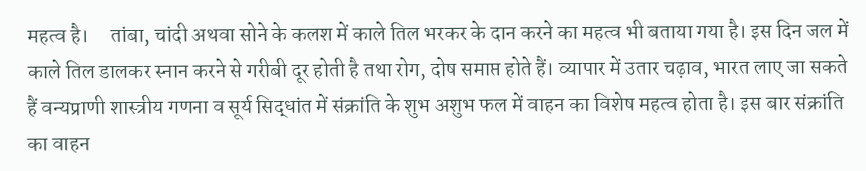महत्व है।     तांबा, चांदी अथवा सोने के कलश में काले तिल भरकर के दान करने का महत्व भी बताया गया है। इस दिन जल में काले तिल डालकर स्नान करने से गरीबी दूर होती है तथा रोग, दोष समाप्त होते हैं। व्यापार में उतार चढ़ाव, भारत लाए जा सकते हैं वन्यप्राणी शास्त्रीय गणना व सूर्य सिद्धांत में संक्रांति के शुभ अशुभ फल में वाहन का विशेष महत्व होता है। इस बार संक्रांति का वाहन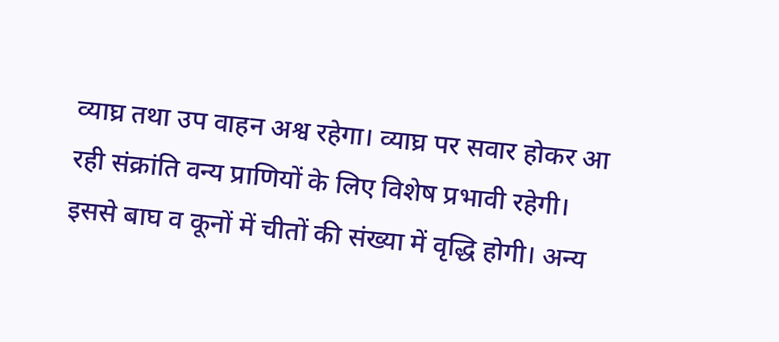व्याघ्र तथा उप वाहन अश्व रहेगा। व्याघ्र पर सवार होकर आ रही संक्रांति वन्य प्राणियों के लिए विशेष प्रभावी रहेगी। इससे बाघ व कूनों में चीतों की संख्या में वृद्धि होगी। अन्य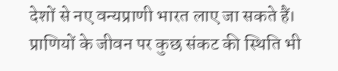देशों से नए वन्यप्राणी भारत लाए जा सकते हैं। प्राणियों के जीवन पर कुछ संकट की स्थिति भी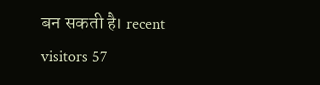बन सकती है। recent visitors 57